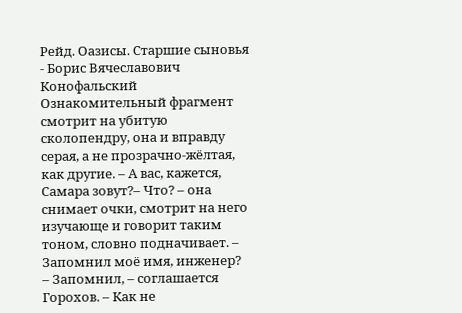Рейд. Оазисы. Старшие сыновья - Борис Вячеславович Конофальский
Ознакомительный фрагмент
смотрит на убитую сколопендру, она и вправду серая, а не прозрачно-жёлтая, как другие. – А вас, кажется, Самара зовут?– Что? – она снимает очки, смотрит на него изучающе и говорит таким тоном, словно подначивает. – Запомнил моё имя, инженер?
– Запомнил, – соглашается Горохов. – Как не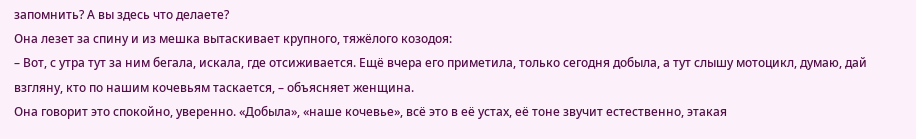запомнить? А вы здесь что делаете?
Она лезет за спину и из мешка вытаскивает крупного, тяжёлого козодоя:
– Вот, с утра тут за ним бегала, искала, где отсиживается. Ещё вчера его приметила, только сегодня добыла, а тут слышу мотоцикл, думаю, дай взгляну, кто по нашим кочевьям таскается, – объясняет женщина.
Она говорит это спокойно, уверенно. «Добыла», «наше кочевье», всё это в её устах, её тоне звучит естественно, этакая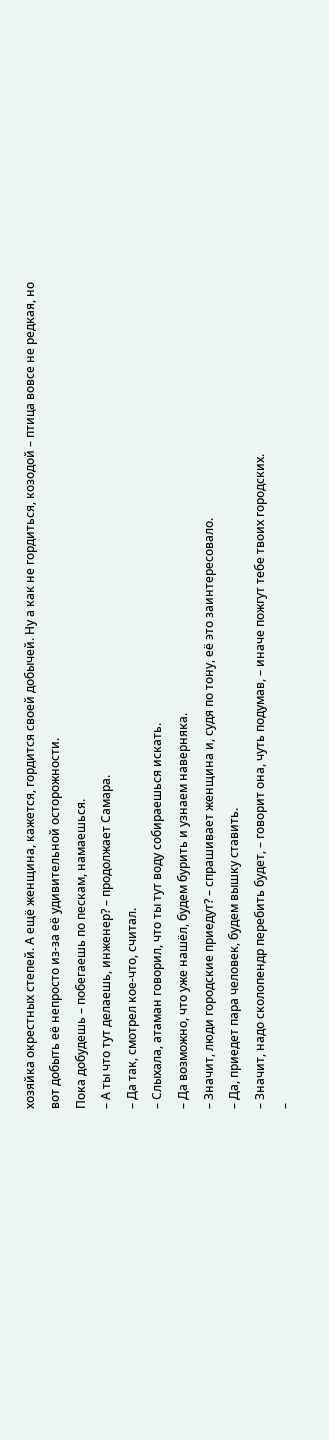хозяйка окрестных степей. А ещё женщина, кажется, гордится своей добычей. Ну а как не гордиться, козодой – птица вовсе не редкая, но вот добыть её непросто из-за её удивительной осторожности.
Пока добудешь – побегаешь по пескам, намаешься.
– А ты что тут делаешь, инженер? – продолжает Самара.
– Да так, смотрел кое-что, считал.
– Слыхала, атаман говорил, что ты тут воду собираешься искать.
– Да возможно, что уже нашёл, будем бурить и узнаем наверняка.
– Значит, люди городские приедут? – спрашивает женщина и, судя по тону, её это заинтересовало.
– Да, приедет пара человек, будем вышку ставить.
– Значит, надо сколопендр перебить будет, – говорит она, чуть подумав, – иначе пожгут тебе твоих городских.
–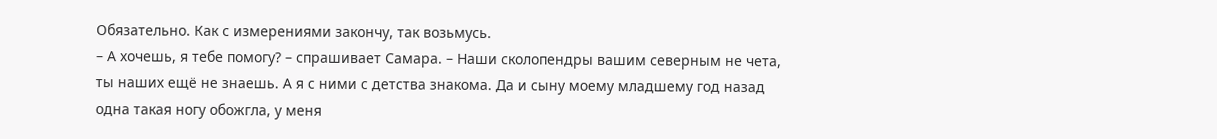Обязательно. Как с измерениями закончу, так возьмусь.
– А хочешь, я тебе помогу? – спрашивает Самара. – Наши сколопендры вашим северным не чета, ты наших ещё не знаешь. А я с ними с детства знакома. Да и сыну моему младшему год назад одна такая ногу обожгла, у меня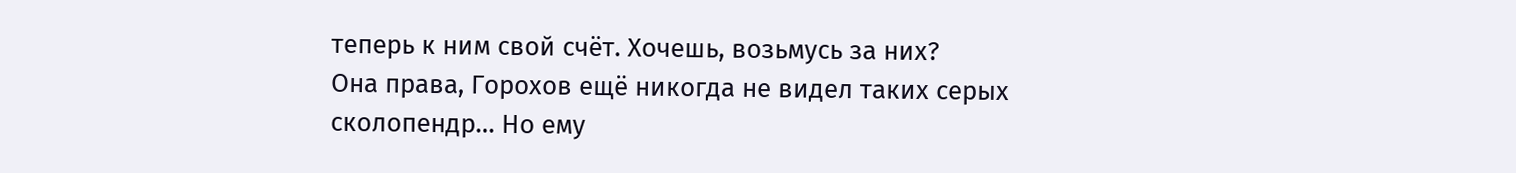теперь к ним свой счёт. Хочешь, возьмусь за них?
Она права, Горохов ещё никогда не видел таких серых сколопендр… Но ему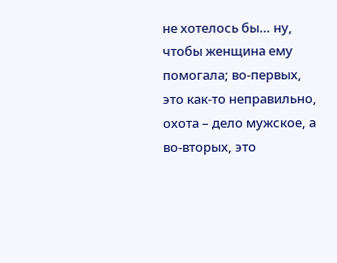не хотелось бы… ну, чтобы женщина ему помогала; во-первых, это как-то неправильно, охота – дело мужское, а во-вторых, это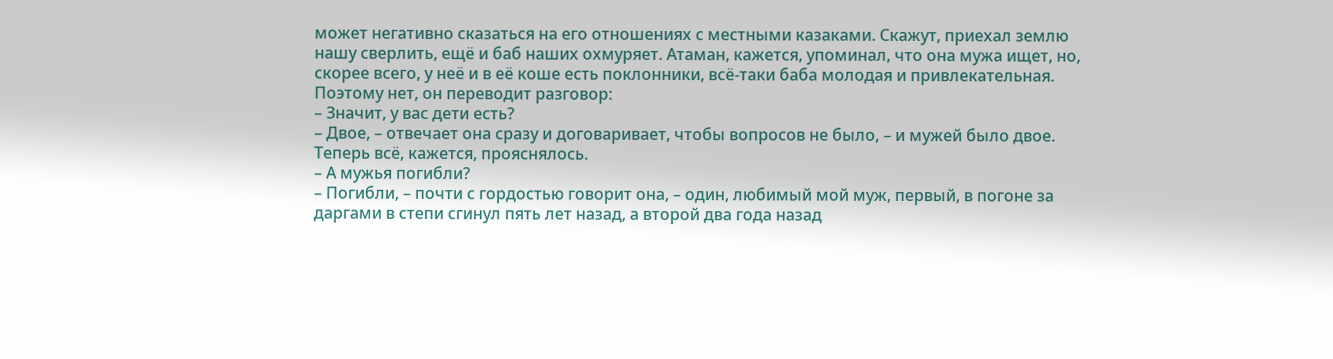может негативно сказаться на его отношениях с местными казаками. Скажут, приехал землю нашу сверлить, ещё и баб наших охмуряет. Атаман, кажется, упоминал, что она мужа ищет, но, скорее всего, у неё и в её коше есть поклонники, всё-таки баба молодая и привлекательная. Поэтому нет, он переводит разговор:
– Значит, у вас дети есть?
– Двое, – отвечает она сразу и договаривает, чтобы вопросов не было, – и мужей было двое.
Теперь всё, кажется, прояснялось.
– А мужья погибли?
– Погибли, – почти с гордостью говорит она, – один, любимый мой муж, первый, в погоне за даргами в степи сгинул пять лет назад, а второй два года назад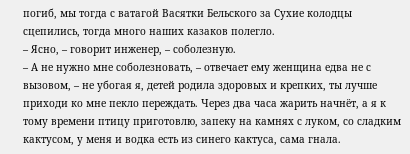погиб, мы тогда с ватагой Васятки Бельского за Сухие колодцы сцепились, тогда много наших казаков полегло.
– Ясно, – говорит инженер, – соболезную.
– А не нужно мне соболезновать, – отвечает ему женщина едва не с вызовом, – не убогая я, детей родила здоровых и крепких, ты лучше приходи ко мне пекло переждать. Через два часа жарить начнёт, а я к тому времени птицу приготовлю, запеку на камнях с луком, со сладким кактусом, у меня и водка есть из синего кактуса, сама гнала.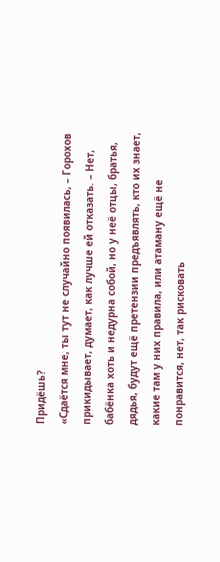Придёшь?
«Сдаётся мне, ты тут не случайно появилась, – Горохов прикидывает, думает, как лучше ей отказать. – Нет, бабёнка хоть и недурна собой, но у неё отцы, братья, дядья, будут ещё претензии предъявлять, кто их знает, какие там у них правила, или атаману ещё не понравится, нет, так рисковать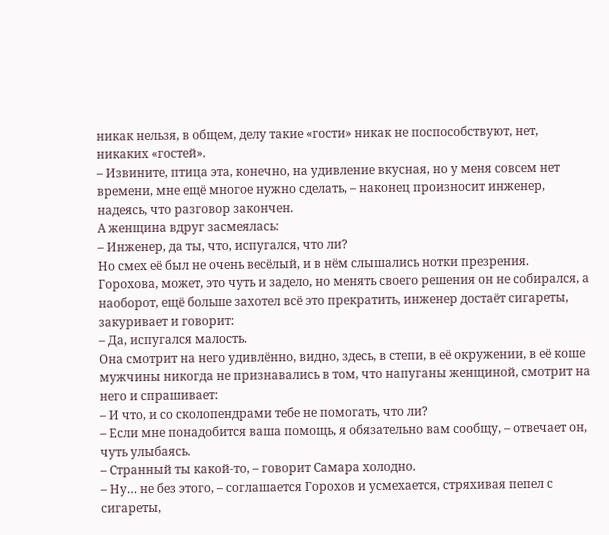никак нельзя, в общем, делу такие «гости» никак не поспособствуют, нет, никаких «гостей».
– Извините, птица эта, конечно, на удивление вкусная, но у меня совсем нет времени, мне ещё многое нужно сделать, – наконец произносит инженер, надеясь, что разговор закончен.
А женщина вдруг засмеялась:
– Инженер, да ты, что, испугался, что ли?
Но смех её был не очень весёлый, и в нём слышались нотки презрения.
Горохова, может, это чуть и задело, но менять своего решения он не собирался, а наоборот, ещё больше захотел всё это прекратить, инженер достаёт сигареты, закуривает и говорит:
– Да, испугался малость.
Она смотрит на него удивлённо, видно, здесь, в степи, в её окружении, в её коше мужчины никогда не признавались в том, что напуганы женщиной, смотрит на него и спрашивает:
– И что, и со сколопендрами тебе не помогать, что ли?
– Если мне понадобится ваша помощь, я обязательно вам сообщу, – отвечает он, чуть улыбаясь.
– Странный ты какой-то, – говорит Самара холодно.
– Ну… не без этого, – соглашается Горохов и усмехается, стряхивая пепел с сигареты,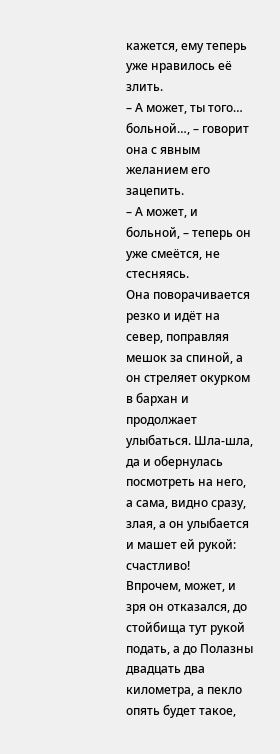кажется, ему теперь уже нравилось её злить.
– А может, ты того… больной…, – говорит она с явным желанием его зацепить.
– А может, и больной, – теперь он уже смеётся, не стесняясь.
Она поворачивается резко и идёт на север, поправляя мешок за спиной, а он стреляет окурком в бархан и продолжает улыбаться. Шла-шла, да и обернулась посмотреть на него, а сама, видно сразу, злая, а он улыбается и машет ей рукой: счастливо!
Впрочем, может, и зря он отказался, до стойбища тут рукой подать, а до Полазны двадцать два километра, а пекло опять будет такое,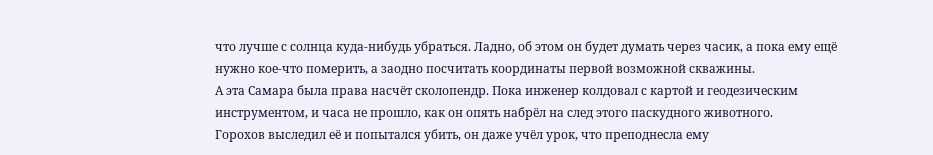что лучше с солнца куда-нибудь убраться. Ладно, об этом он будет думать через часик, а пока ему ещё нужно кое-что померить, а заодно посчитать координаты первой возможной скважины.
А эта Самара была права насчёт сколопендр. Пока инженер колдовал с картой и геодезическим инструментом, и часа не прошло, как он опять набрёл на след этого паскудного животного.
Горохов выследил её и попытался убить, он даже учёл урок, что преподнесла ему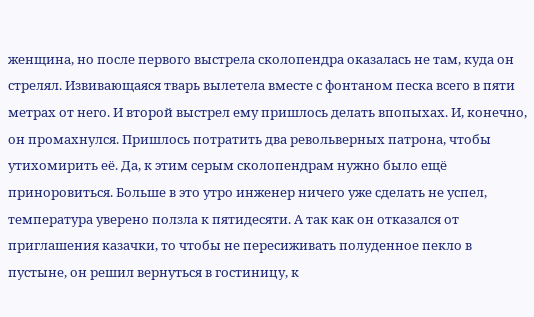женщина, но после первого выстрела сколопендра оказалась не там, куда он стрелял. Извивающаяся тварь вылетела вместе с фонтаном песка всего в пяти метрах от него. И второй выстрел ему пришлось делать впопыхах. И, конечно, он промахнулся. Пришлось потратить два револьверных патрона, чтобы утихомирить её. Да, к этим серым сколопендрам нужно было ещё приноровиться. Больше в это утро инженер ничего уже сделать не успел, температура уверено ползла к пятидесяти. А так как он отказался от приглашения казачки, то чтобы не пересиживать полуденное пекло в пустыне, он решил вернуться в гостиницу, к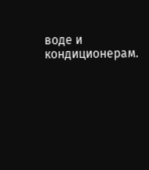воде и кондиционерам.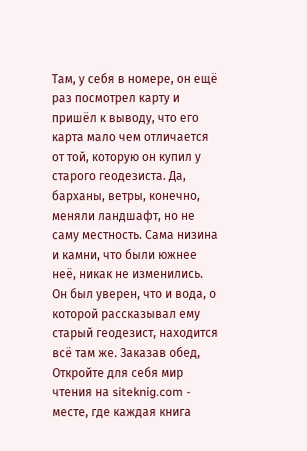Там, у себя в номере, он ещё раз посмотрел карту и пришёл к выводу, что его карта мало чем отличается от той, которую он купил у старого геодезиста. Да, барханы, ветры, конечно, меняли ландшафт, но не саму местность. Сама низина и камни, что были южнее неё, никак не изменились. Он был уверен, что и вода, о которой рассказывал ему старый геодезист, находится всё там же. Заказав обед,
Откройте для себя мир чтения на siteknig.com - месте, где каждая книга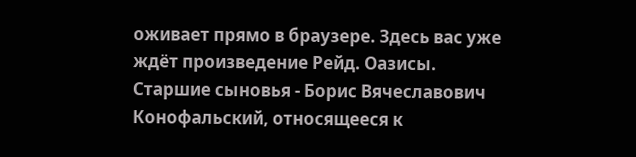оживает прямо в браузере. Здесь вас уже ждёт произведение Рейд. Оазисы. Старшие сыновья - Борис Вячеславович Конофальский, относящееся к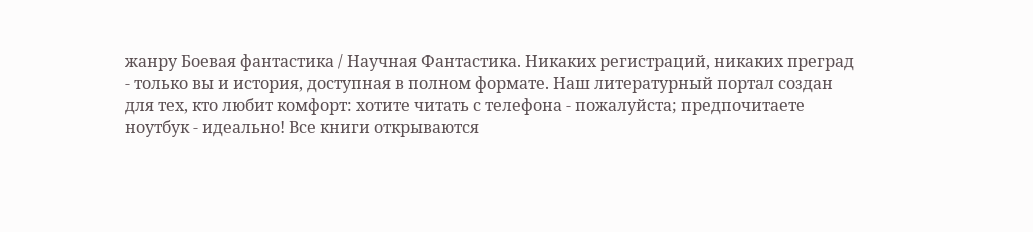жанру Боевая фантастика / Научная Фантастика. Никаких регистраций, никаких преград - только вы и история, доступная в полном формате. Наш литературный портал создан для тех, кто любит комфорт: хотите читать с телефона - пожалуйста; предпочитаете ноутбук - идеально! Все книги открываются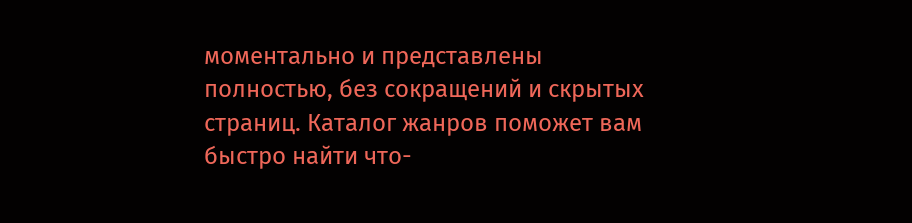моментально и представлены полностью, без сокращений и скрытых страниц. Каталог жанров поможет вам быстро найти что-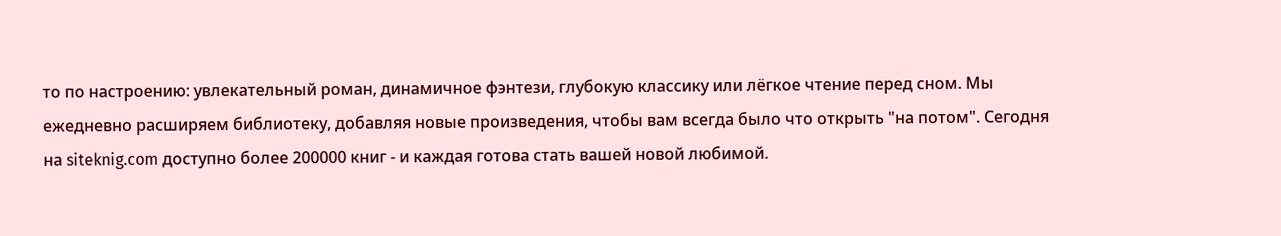то по настроению: увлекательный роман, динамичное фэнтези, глубокую классику или лёгкое чтение перед сном. Мы ежедневно расширяем библиотеку, добавляя новые произведения, чтобы вам всегда было что открыть "на потом". Сегодня на siteknig.com доступно более 200000 книг - и каждая готова стать вашей новой любимой.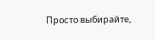Просто выбирайте,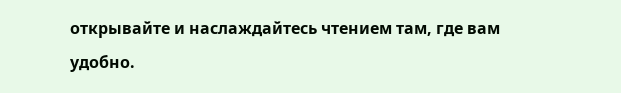открывайте и наслаждайтесь чтением там, где вам удобно.